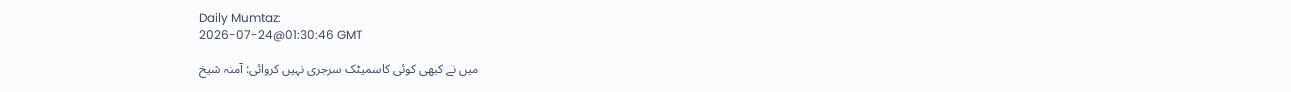Daily Mumtaz:
2026-07-24@01:30:46 GMT

میں نے کبھی کوئی کاسمیٹک سرجری نہیں کروائی: آمنہ شیخ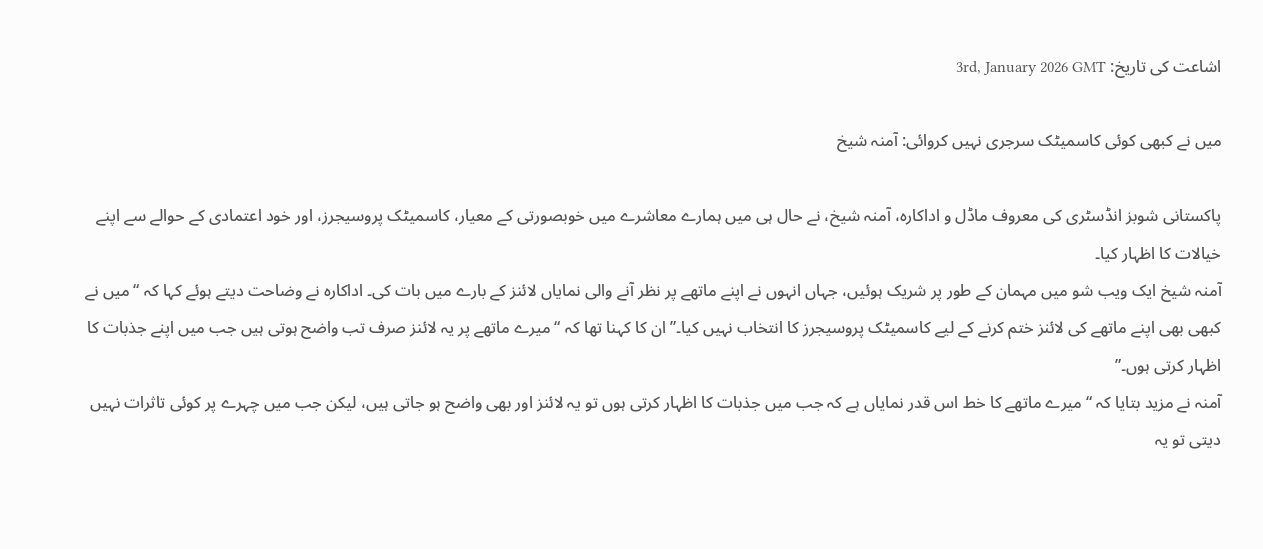اشاعت کی تاریخ: 3rd, January 2026 GMT

میں نے کبھی کوئی کاسمیٹک سرجری نہیں کروائی: آمنہ شیخ

پاکستانی شوبز انڈسٹری کی معروف ماڈل و اداکارہ، آمنہ شیخ، نے حال ہی میں ہمارے معاشرے میں خوبصورتی کے معیار، کاسمیٹک پروسیجرز، اور خود اعتمادی کے حوالے سے اپنے خیالات کا اظہار کیا۔
آمنہ شیخ ایک ویب شو میں مہمان کے طور پر شریک ہوئیں، جہاں انہوں نے اپنے ماتھے پر نظر آنے والی نمایاں لائنز کے بارے میں بات کی۔ اداکارہ نے وضاحت دیتے ہوئے کہا کہ “میں نے کبھی بھی اپنے ماتھے کی لائنز ختم کرنے کے لیے کاسمیٹک پروسیجرز کا انتخاب نہیں کیا۔” ان کا کہنا تھا کہ “میرے ماتھے پر یہ لائنز صرف تب واضح ہوتی ہیں جب میں اپنے جذبات کا اظہار کرتی ہوں۔”
آمنہ نے مزید بتایا کہ “میرے ماتھے کا خط اس قدر نمایاں ہے کہ جب میں جذبات کا اظہار کرتی ہوں تو یہ لائنز اور بھی واضح ہو جاتی ہیں، لیکن جب میں چہرے پر کوئی تاثرات نہیں دیتی تو یہ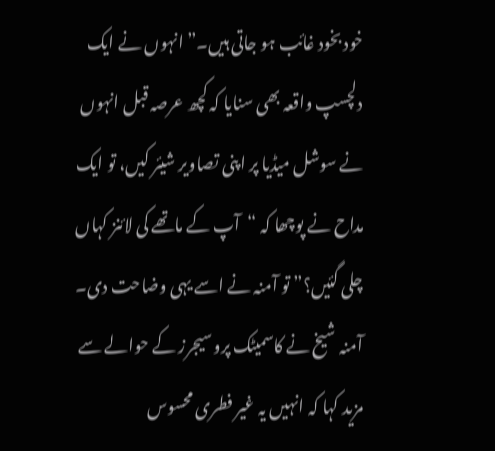خود بخود غائب ہو جاتی ہیں۔” انہوں نے ایک دلچسپ واقعہ بھی سنایا کہ کچھ عرصہ قبل انہوں نے سوشل میڈیا پر اپنی تصاویر شیئر کیں، تو ایک مداح نے پوچھا کہ “آپ کے ماتھے کی لائنز کہاں چلی گئیں؟” تو آمنہ نے اسے یہی وضاحت دی۔
آمنہ شیخ نے کاسمیٹک پروسیجرز کے حوالے سے مزید کہا کہ انہیں یہ غیر فطری محسوس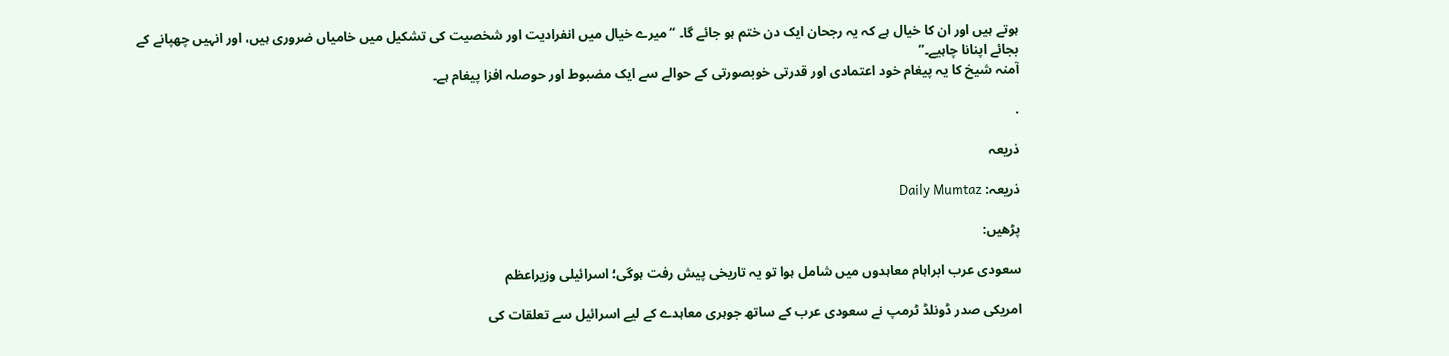ہوتے ہیں اور ان کا خیال ہے کہ یہ رجحان ایک دن ختم ہو جائے گا۔ “میرے خیال میں انفرادیت اور شخصیت کی تشکیل میں خامیاں ضروری ہیں، اور انہیں چھپانے کے بجائے اپنانا چاہیے۔”
آمنہ شیخ کا یہ پیغام خود اعتمادی اور قدرتی خوبصورتی کے حوالے سے ایک مضبوط اور حوصلہ افزا پیغام ہے۔

.

ذریعہ

ذریعہ: Daily Mumtaz

پڑھیں:

سعودی عرب ابراہام معاہدوں میں شامل ہوا تو یہ تاریخی پیش رفت ہوگی؛ اسرائیلی وزیراعظم

امریکی صدر ڈونلڈ ٹرمپ نے سعودی عرب کے ساتھ جوہری معاہدے کے لیے اسرائیل سے تعلقات کی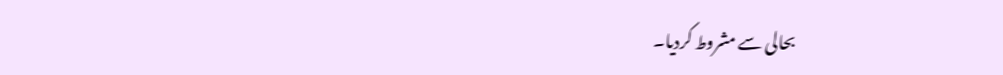بحالی سے مشروط کردیا۔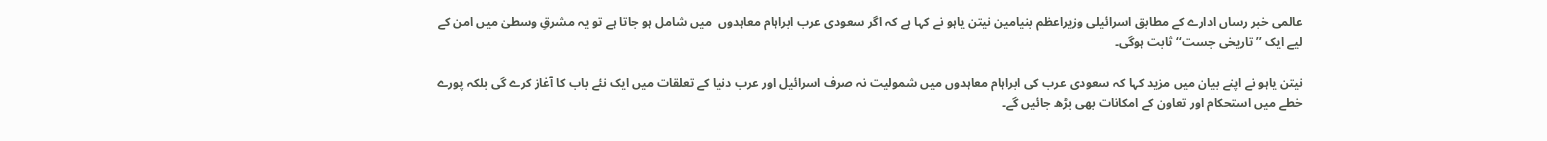عالمی خبر رساں ادارے کے مطابق اسرائیلی وزیراعظم بنیامین نیتن یاہو نے کہا ہے کہ اگر سعودی عرب ابراہام معاہدوں  میں شامل ہو جاتا ہے تو یہ مشرقِ وسطیٰ میں امن کے لیے ایک ’’تاریخی جست‘‘ ثابت ہوگی۔

نیتن یاہو نے اپنے بیان میں مزید کہا کہ سعودی عرب کی ابراہام معاہدوں میں شمولیت نہ صرف اسرائیل اور عرب دنیا کے تعلقات میں ایک نئے باب کا آغاز کرے گی بلکہ پورے خطے میں استحکام اور تعاون کے امکانات بھی بڑھ جائیں گے۔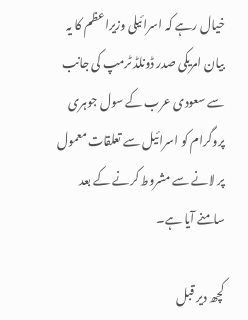خیال رہے کہ اسرائیلی وزیراعظم کا یہ بیان امریکی صدر ڈونلڈ ٹرمپ کی جانب سے سعودی عرب کے سول جوہری پروگرام کو اسرائیل سے تعلقات معمول پر لانے سے مشروط کرنے کے بعد سامنے آیا ہے۔

کچھ دیر قبل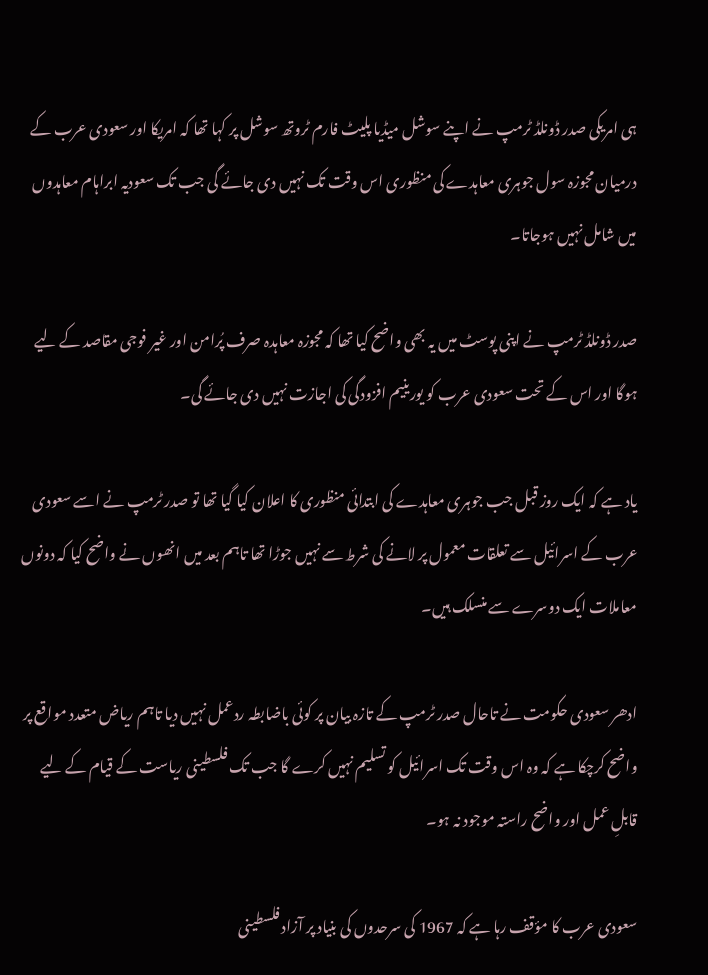ہی امریکی صدر ڈونلڈ ٹرمپ نے اپنے سوشل میڈیا پلیٹ فارم ٹروتھ سوشل پر کہا تھا کہ امریکا اور سعودی عرب کے درمیان مجوزہ سول جوہری معاہدے کی منظوری اس وقت تک نہیں دی جائے گی جب تک سعودیہ ابراہام معاہدوں میں شامل نہیں ہوجاتا۔

صدر ڈونلڈ ٹرمپ نے اپنی پوسٹ میں یہ بھی واضح کیا تھا کہ مجوزہ معاہدہ صرف پُرامن اور غیر فوجی مقاصد کے لیے ہوگا اور اس کے تحت سعودی عرب کو یورینیم افزودگی کی اجازت نہیں دی جائے گی۔

یاد ہے کہ ایک روز قبل جب جوہری معاہدے کی ابتدائی منظوری کا اعلان کیا گیا تھا تو صدر ٹرمپ نے اسے سعودی عرب کے اسرائیل سے تعلقات معمول پر لانے کی شرط سے نہیں جوڑا تھا تاہم بعد میں انھوں نے واضح کیا کہ دونوں معاملات ایک دوسرے سے منسلک ہیں۔

ادھر سعودی حکومت نے تاحال صدر ٹرمپ کے تازہ بیان پر کوئی باضابطہ ردعمل نہیں دیا تاہم ریاض متعدد مواقع پر واضح کرچکا ہے کہ وہ اس وقت تک اسرائیل کو تسلیم نہیں کرے گا جب تک فلسطینی ریاست کے قیام کے لیے قابلِ عمل اور واضح راستہ موجود نہ ہو۔

سعودی عرب کا مؤقف رہا ہے کہ 1967 کی سرحدوں کی بنیاد پر آزاد فلسطینی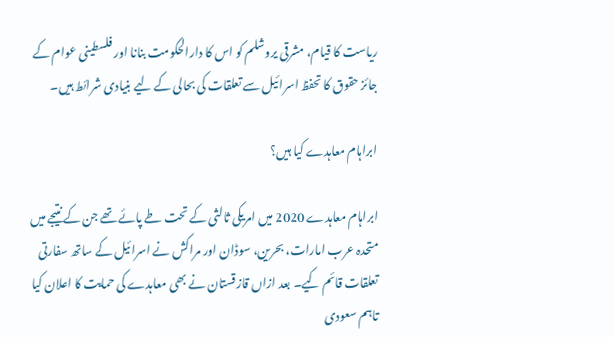ریاست کا قیام، مشرقی یروشلم کو اس کا دارالحکومت بنانا اور فلسطینی عوام کے جائز حقوق کا تحفظ اسرائیل سے تعلقات کی بحالی کے لیے بنیادی شرائط ہیں۔

ابراہام معاہدے کیا ہیں؟

ابراہام معاہدے 2020 میں امریکی ثالثی کے تحت طے پائے تھے جن کے نتیجے میں متحدہ عرب امارات، بحرین، سوڈان اور مراکش نے اسرائیل کے ساتھ سفارتی تعلقات قائم کیے۔ بعد ازاں قازقستان نے بھی معاہدے کی حمایت کا اعلان کیا تاہم سعودی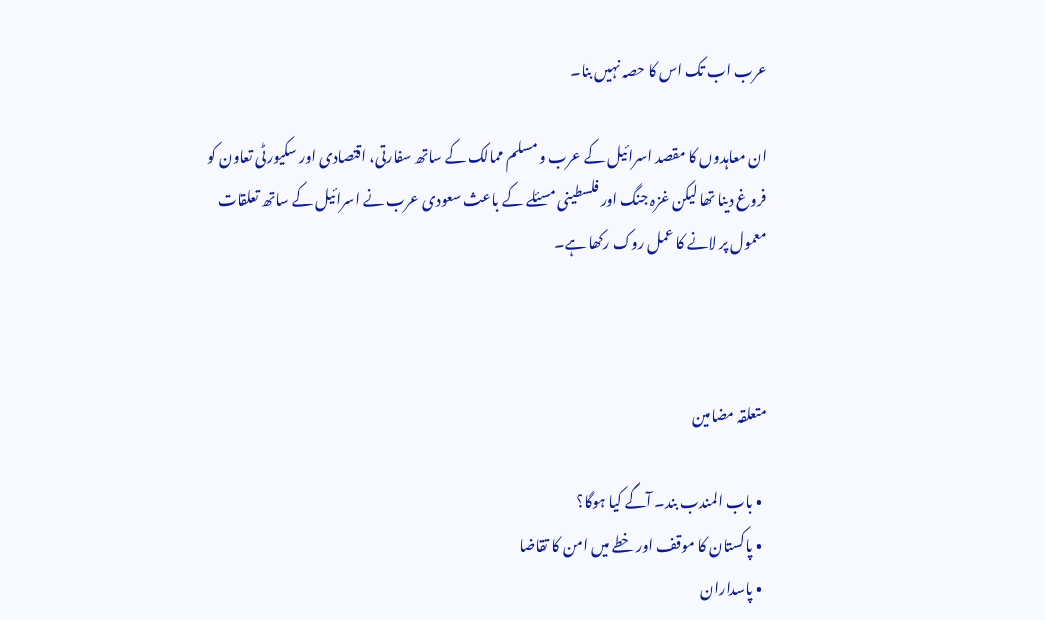عرب اب تک اس کا حصہ نہیں بنا۔

ان معاہدوں کا مقصد اسرائیل کے عرب و مسلم ممالک کے ساتھ سفارتی، اقتصادی اور سکیورٹی تعاون کو فروغ دینا تھا لیکن غزہ جنگ اور فلسطینی مسئلے کے باعث سعودی عرب نے اسرائیل کے ساتھ تعلقات معمول پر لانے کا عمل روک رکھا ہے۔



متعلقہ مضامین

  • باب المندب بند۔ آگے کیا ہوگا؟
  • پاکستان کا موقف اور خطے میں امن کا تقاضا
  • پاسداران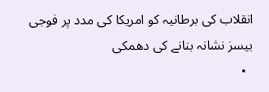انقلاب کی برطانیہ کو امریکا کی مدد پر فوجی بیسز نشانہ بنانے کی دھمکی
  •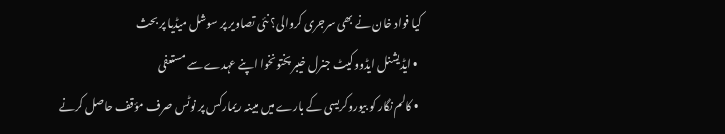کیا فواد خان نے بھی سرجری کروالی؟ نئی تصاویر پر سوشل میڈیا پر بحث
  • ایڈیشنل ایڈووکیٹ جنرل خیبر پختونخوا اپنے عہدے سے مستعفی
  • کالم نگار کو بیوروکریسی کے بارے میں مبینہ ریمارکس پر نوٹس صرف مؤقف حاصل کرنے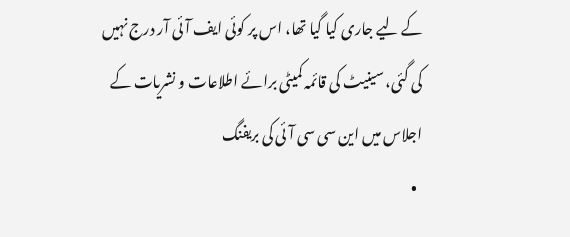کے لیے جاری کیا گیا تھا، اس پر کوئی ایف آئی آر درج نہیں کی گئی، سینیٹ کی قائمہ کمیٹی برائے اطلاعات و نشریات کے اجلاس میں این سی سی آئی کی بریفنگ
  •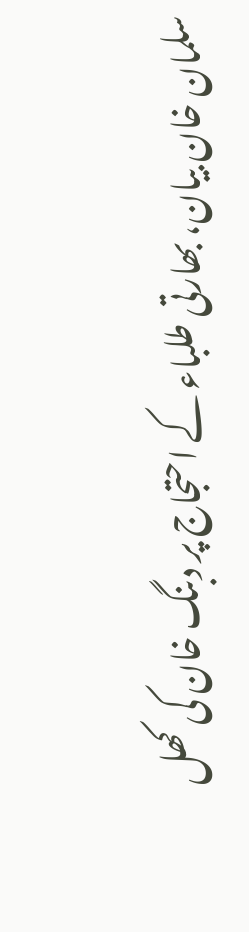سلمان خان بیان، بھارتی طلباء کے احتجاج پر دبنگ خان کی کھل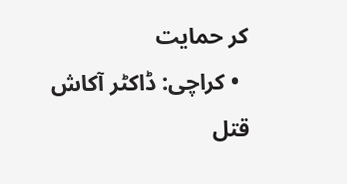کر حمایت
  • کراچی: ڈاکٹر آکاش قتل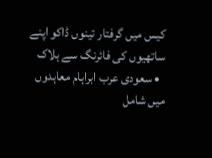کیس میں گرفتار تینوں ڈاکو اپنے ساتھیوں کی فائرنگ سے ہلاک
  • سعودی عرب ابراہام معاہدوں میں شامل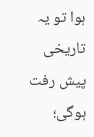ہوا تو یہ تاریخی پیش رفت ہوگی؛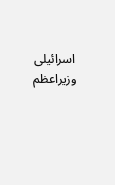اسرائیلی وزیراعظم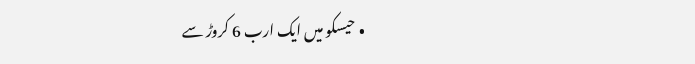• حیسکو میں ایک ارب 6 کروڑ سے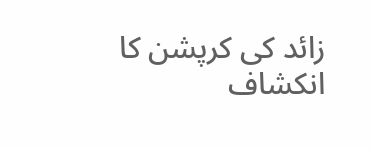زائد کی کرپشن کا انکشاف